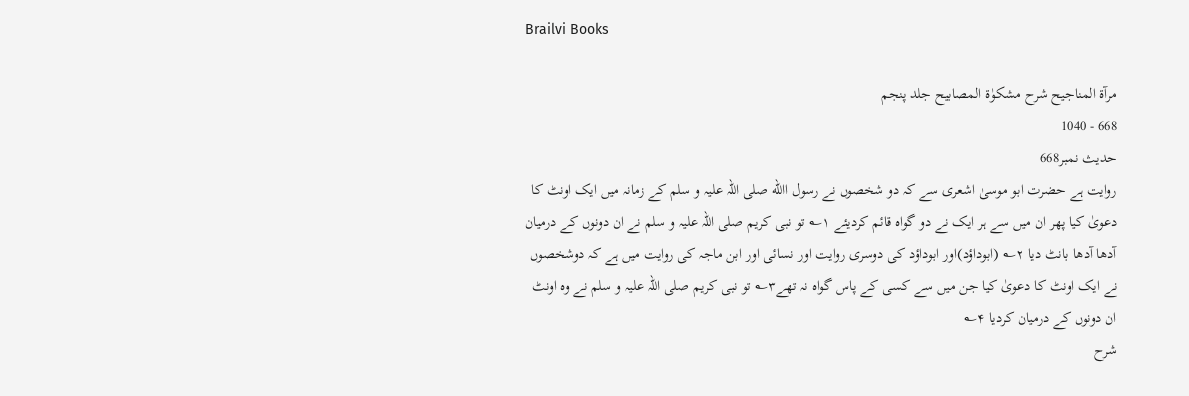Brailvi Books

مرآۃ المناجیح شرح مشکوٰۃ المصابیح جلد پنجم
668 - 1040
حدیث نمبر668
روایت ہے حضرت ابو موسیٰ اشعری سے کہ دو شخصوں نے رسول االله صلی اللہ علیہ و سلم کے زمانہ میں ایک اونٹ کا دعویٰ کیا پھر ان میں سے ہر ایک نے دو گواہ قائم کردیئے ۱؎ تو نبی کریم صلی اللہ علیہ و سلم نے ان دونوں کے درمیان آدھا آدھا بانٹ دیا ۲؎ (ابوداؤد)اور ابوداؤد کی دوسری روایت اور نسائی اور ابن ماجہ کی روایت میں ہے کہ دوشخصوں نے ایک اونٹ کا دعویٰ کیا جن میں سے کسی کے پاس گواہ نہ تھے۳؎ تو نبی کریم صلی اللہ علیہ و سلم نے وہ اونٹ ان دونوں کے درمیان کردیا ۴؎
شرح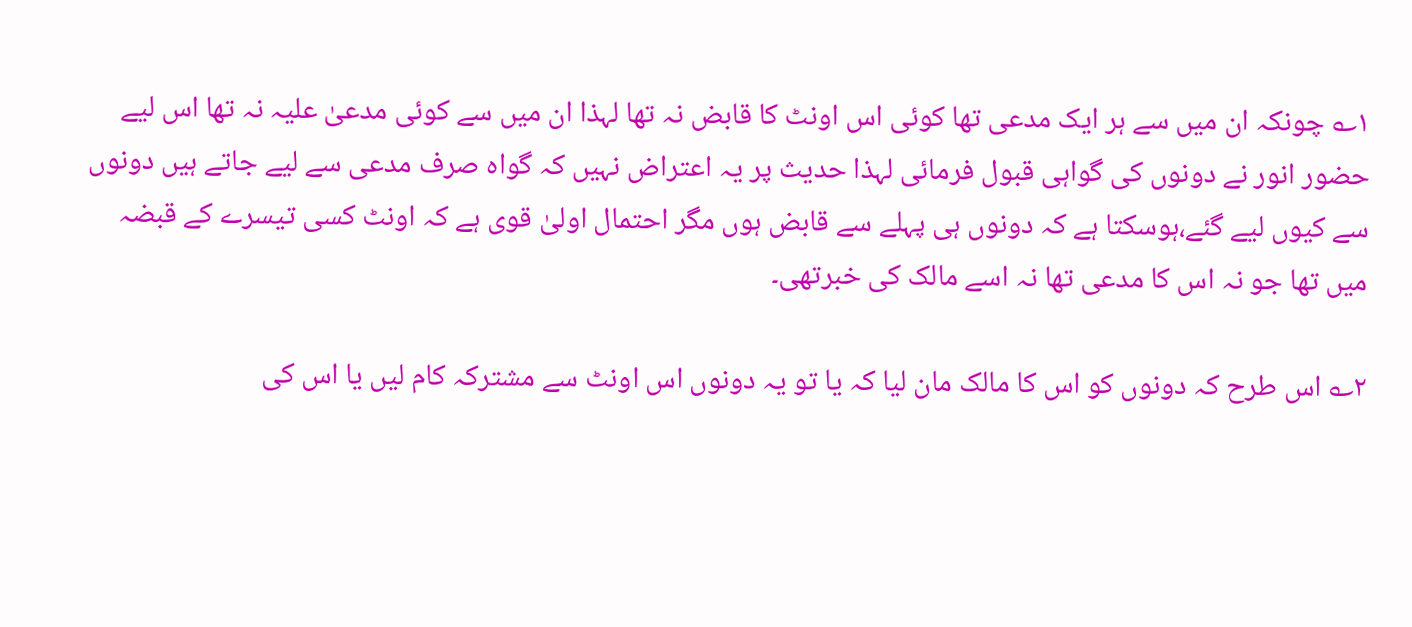۱؎ چونکہ ان میں سے ہر ایک مدعی تھا کوئی اس اونٹ کا قابض نہ تھا لہذا ان میں سے کوئی مدعیٰ علیہ نہ تھا اس لیے حضور انور نے دونوں کی گواہی قبول فرمائی لہذا حدیث پر یہ اعتراض نہیں کہ گواہ صرف مدعی سے لیے جاتے ہیں دونوں سے کیوں لیے گئے،ہوسکتا ہے کہ دونوں ہی پہلے سے قابض ہوں مگر احتمال اولیٰ قوی ہے کہ اونٹ کسی تیسرے کے قبضہ میں تھا جو نہ اس کا مدعی تھا نہ اسے مالک کی خبرتھی۔

۲؎ اس طرح کہ دونوں کو اس کا مالک مان لیا کہ یا تو یہ دونوں اس اونٹ سے مشترکہ کام لیں یا اس کی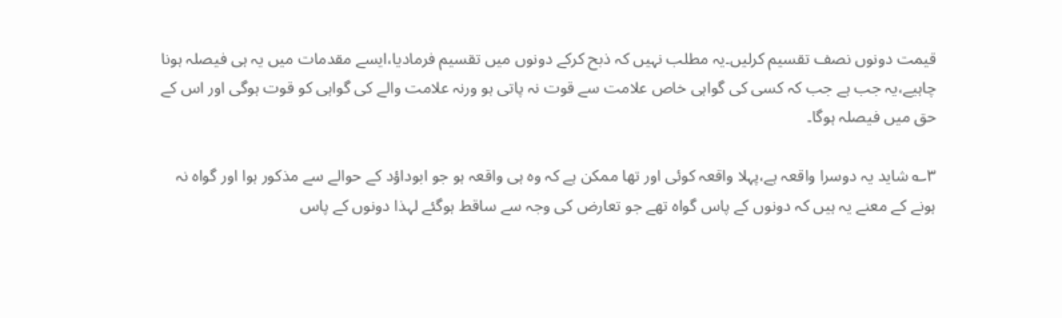قیمت دونوں نصف تقسیم کرلیں۔یہ مطلب نہیں کہ ذبح کرکے دونوں میں تقسیم فرمادیا،ایسے مقدمات میں یہ ہی فیصلہ ہونا چاہیے،یہ جب ہے جب کہ کسی کی گواہی خاص علامت سے قوت نہ پاتی ہو ورنہ علامت والے کی گواہی کو قوت ہوگی اور اس کے حق میں فیصلہ ہوگا۔

۳؎ شاید یہ دوسرا واقعہ ہے،پہلا واقعہ کوئی اور تھا ممکن ہے کہ وہ ہی واقعہ ہو جو ابوداؤد کے حوالے سے مذکور ہوا اور گواہ نہ ہونے کے معنے یہ ہیں کہ دونوں کے پاس گواہ تھے جو تعارض کی وجہ سے ساقط ہوگئے لہذا دونوں کے پاس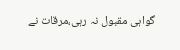گواہی مقبول نہ رہی،مرقات نے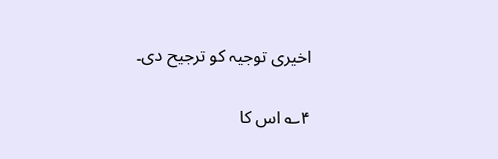اخیری توجیہ کو ترجیح دی۔

۴؎ اس کا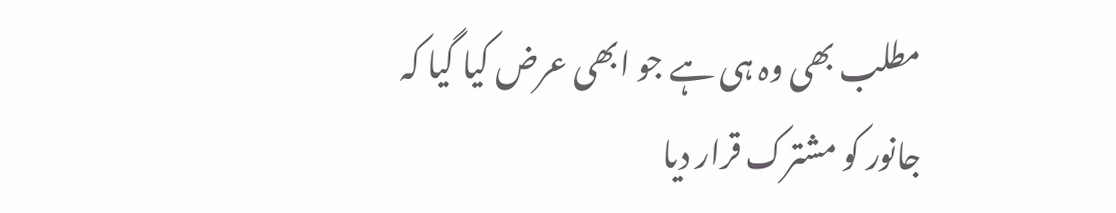مطلب بھی وہ ہی ہے جو ابھی عرض کیا گیا کہ جانور کو مشترک قرار دیا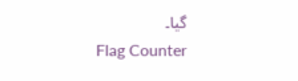گیا۔
Flag Counter